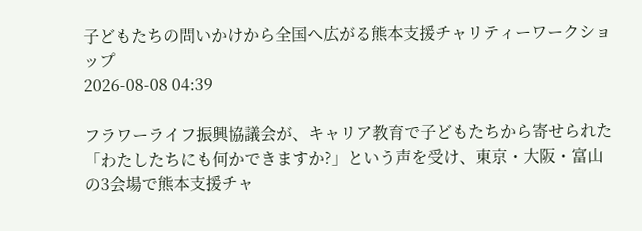子どもたちの問いかけから全国へ広がる熊本支援チャリティーワークショップ
2026-08-08 04:39

フラワーライフ振興協議会が、キャリア教育で子どもたちから寄せられた「わたしたちにも何かできますか?」という声を受け、東京・大阪・富山の3会場で熊本支援チャ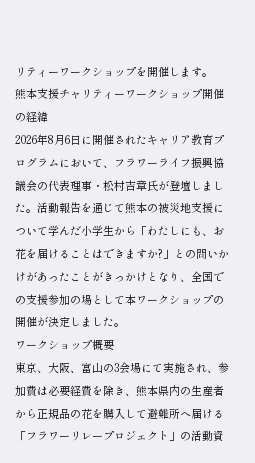リティーワークショップを開催します。
熊本支援チャリティーワークショップ開催の経緯
2026年8月6日に開催されたキャリア教育プログラムにおいて、フラワーライフ振興協議会の代表理事・松村吉章氏が登壇しました。活動報告を通じて熊本の被災地支援について学んだ小学生から「わたしにも、お花を届けることはできますか?」との問いかけがあったことがきっかけとなり、全国での支援参加の場として本ワークショップの開催が決定しました。
ワークショップ概要
東京、大阪、富山の3会場にて実施され、参加費は必要経費を除き、熊本県内の生産者から正規品の花を購入して避難所へ届ける「フラワーリレープロジェクト」の活動資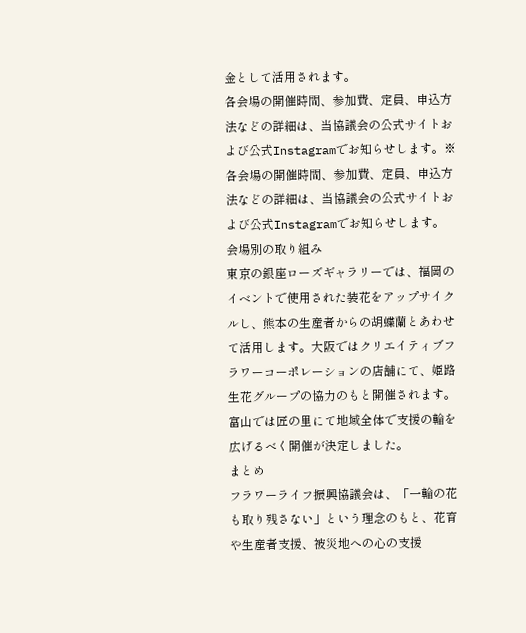金として活用されます。
各会場の開催時間、参加費、定員、申込方法などの詳細は、当協議会の公式サイトおよび公式Instagramでお知らせします。※各会場の開催時間、参加費、定員、申込方法などの詳細は、当協議会の公式サイトおよび公式Instagramでお知らせします。
会場別の取り組み
東京の銀座ローズギャラリーでは、福岡のイベントで使用された装花をアップサイクルし、熊本の生産者からの胡蝶蘭とあわせて活用します。大阪ではクリエイティブフラワーコーポレーションの店舗にて、姫路生花グループの協力のもと開催されます。富山では匠の里にて地域全体で支援の輪を広げるべく開催が決定しました。
まとめ
フラワーライフ振興協議会は、「一輪の花も取り残さない」という理念のもと、花育や生産者支援、被災地への心の支援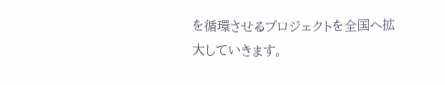を循環させるプロジェクトを全国へ拡大していきます。